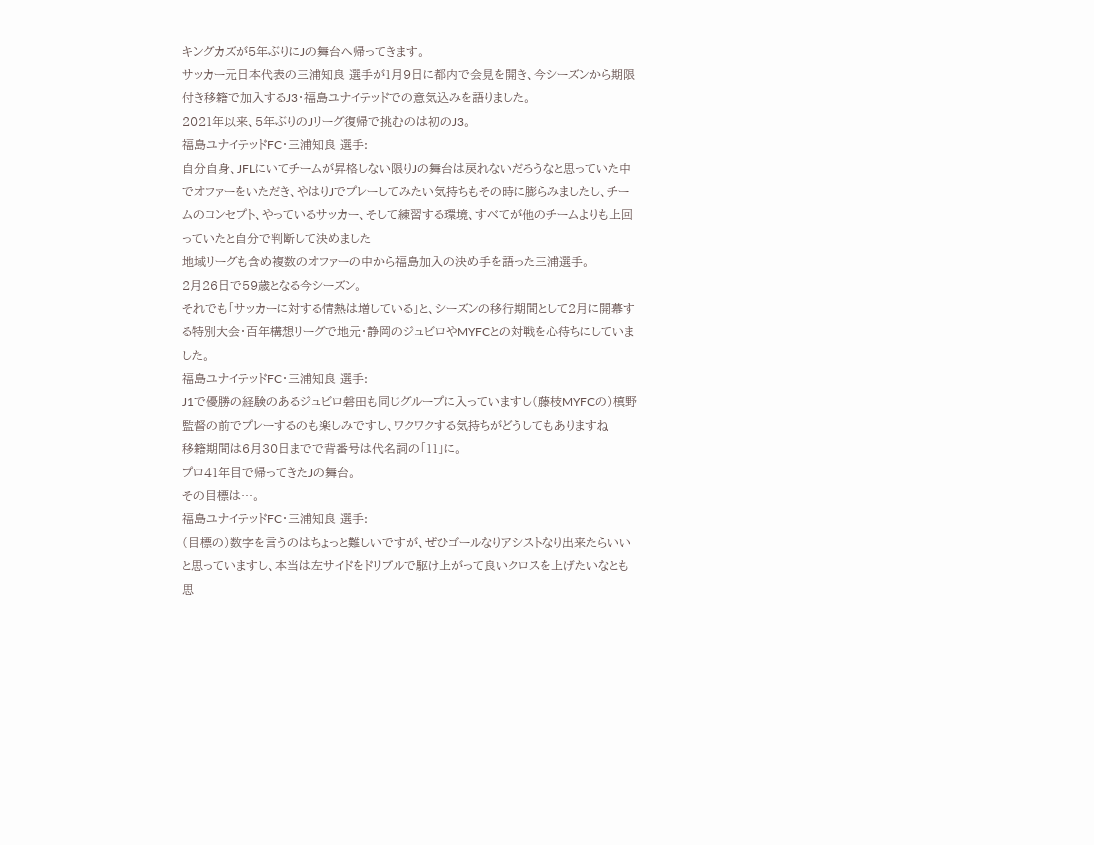キングカズが5年ぶりにJの舞台へ帰ってきます。
サッカー元日本代表の三浦知良 選手が1月9日に都内で会見を開き、今シーズンから期限付き移籍で加入するJ3・福島ユナイテッドでの意気込みを語りました。
2021年以来、5年ぶりのJリーグ復帰で挑むのは初のJ3。
福島ユナイテッドFC・三浦知良 選手:
自分自身、JFLにいてチームが昇格しない限りJの舞台は戻れないだろうなと思っていた中でオファーをいただき、やはりJでプレーしてみたい気持ちもその時に膨らみましたし、チームのコンセプト、やっているサッカー、そして練習する環境、すべてが他のチームよりも上回っていたと自分で判断して決めました
地域リーグも含め複数のオファーの中から福島加入の決め手を語った三浦選手。
2月26日で59歳となる今シーズン。
それでも「サッカーに対する情熱は増している」と、シーズンの移行期間として2月に開幕する特別大会・百年構想リーグで地元・静岡のジュビロやMYFCとの対戦を心待ちにしていました。
福島ユナイテッドFC・三浦知良 選手:
J1で優勝の経験のあるジュビロ磐田も同じグループに入っていますし(藤枝MYFCの)槙野監督の前でプレーするのも楽しみですし、ワクワクする気持ちがどうしてもありますね
移籍期間は6月30日までで背番号は代名詞の「11」に。
プロ41年目で帰ってきたJの舞台。
その目標は…。
福島ユナイテッドFC・三浦知良 選手:
(目標の)数字を言うのはちょっと難しいですが、ぜひゴールなりアシストなり出来たらいいと思っていますし、本当は左サイドをドリブルで駆け上がって良いクロスを上げたいなとも思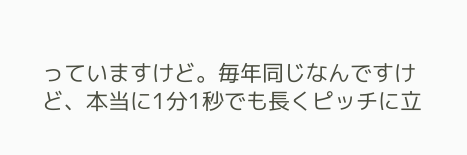っていますけど。毎年同じなんですけど、本当に1分1秒でも長くピッチに立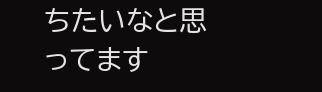ちたいなと思ってます